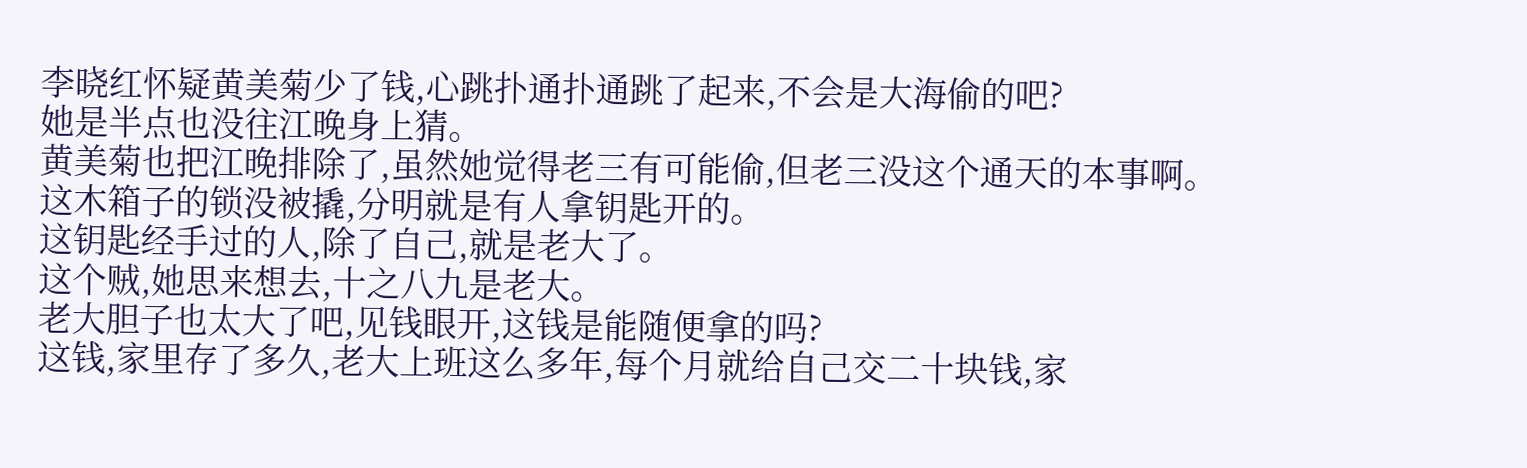李晓红怀疑黄美菊少了钱,心跳扑通扑通跳了起来,不会是大海偷的吧?
她是半点也没往江晚身上猜。
黄美菊也把江晚排除了,虽然她觉得老三有可能偷,但老三没这个通天的本事啊。
这木箱子的锁没被撬,分明就是有人拿钥匙开的。
这钥匙经手过的人,除了自己,就是老大了。
这个贼,她思来想去,十之八九是老大。
老大胆子也太大了吧,见钱眼开,这钱是能随便拿的吗?
这钱,家里存了多久,老大上班这么多年,每个月就给自己交二十块钱,家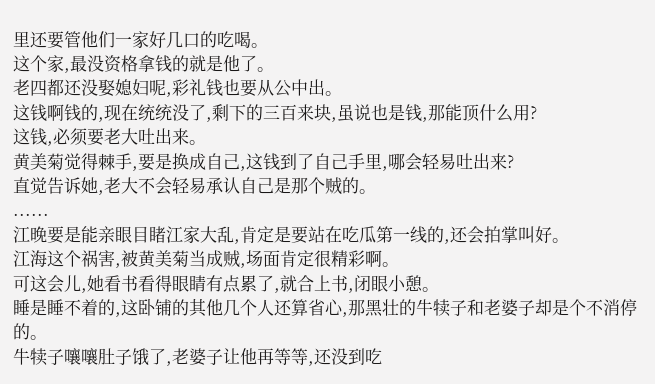里还要管他们一家好几口的吃喝。
这个家,最没资格拿钱的就是他了。
老四都还没娶媳妇呢,彩礼钱也要从公中出。
这钱啊钱的,现在统统没了,剩下的三百来块,虽说也是钱,那能顶什么用?
这钱,必须要老大吐出来。
黄美菊觉得棘手,要是换成自己,这钱到了自己手里,哪会轻易吐出来?
直觉告诉她,老大不会轻易承认自己是那个贼的。
......
江晚要是能亲眼目睹江家大乱,肯定是要站在吃瓜第一线的,还会拍掌叫好。
江海这个祸害,被黄美菊当成贼,场面肯定很精彩啊。
可这会儿,她看书看得眼睛有点累了,就合上书,闭眼小憩。
睡是睡不着的,这卧铺的其他几个人还算省心,那黑壮的牛犊子和老婆子却是个不消停的。
牛犊子嚷嚷肚子饿了,老婆子让他再等等,还没到吃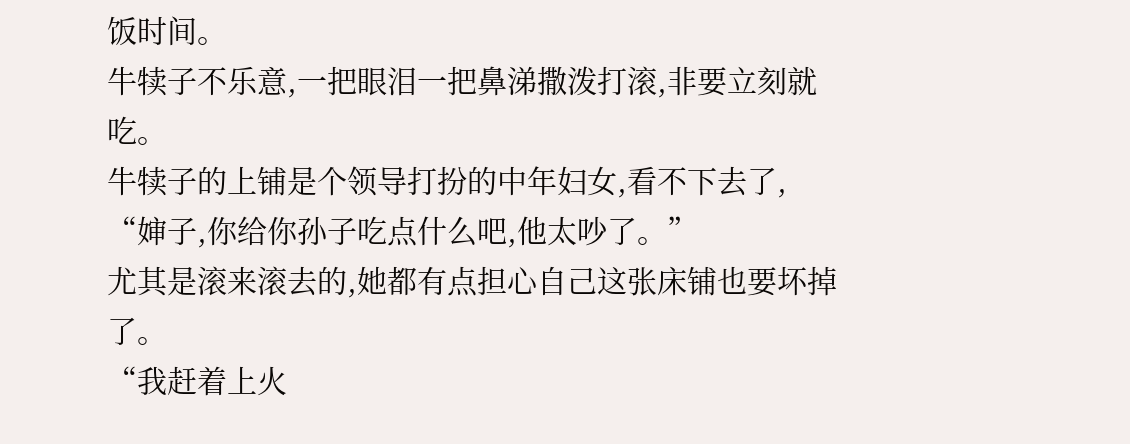饭时间。
牛犊子不乐意,一把眼泪一把鼻涕撒泼打滚,非要立刻就吃。
牛犊子的上铺是个领导打扮的中年妇女,看不下去了,
“婶子,你给你孙子吃点什么吧,他太吵了。”
尤其是滚来滚去的,她都有点担心自己这张床铺也要坏掉了。
“我赶着上火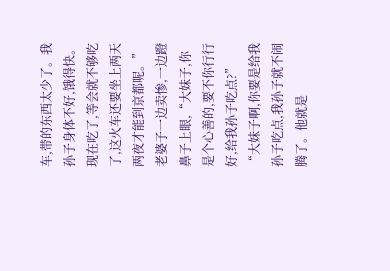车,带的东西太少了。我孙子身体不好,饿得快。现在吃了,等会就不够吃了,这火车还要坐上两天两夜才能到京都呢。”
老婆子一边卖惨,一边蹬鼻子上眼,“大妹子,你是个心善的,要不你行行好,给我孙子吃点?”
“大妹子啊,你要是给我孙子吃点,我孙子就不闹腾了。他就是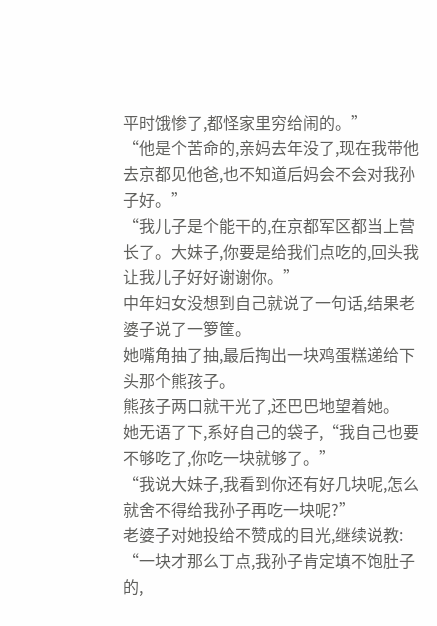平时饿惨了,都怪家里穷给闹的。”
“他是个苦命的,亲妈去年没了,现在我带他去京都见他爸,也不知道后妈会不会对我孙子好。”
“我儿子是个能干的,在京都军区都当上营长了。大妹子,你要是给我们点吃的,回头我让我儿子好好谢谢你。”
中年妇女没想到自己就说了一句话,结果老婆子说了一箩筐。
她嘴角抽了抽,最后掏出一块鸡蛋糕递给下头那个熊孩子。
熊孩子两口就干光了,还巴巴地望着她。
她无语了下,系好自己的袋子,“我自己也要不够吃了,你吃一块就够了。”
“我说大妹子,我看到你还有好几块呢,怎么就舍不得给我孙子再吃一块呢?”
老婆子对她投给不赞成的目光,继续说教:
“一块才那么丁点,我孙子肯定填不饱肚子的,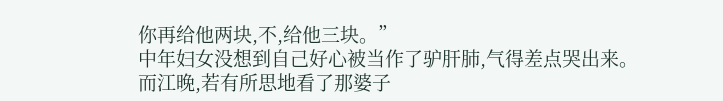你再给他两块,不,给他三块。”
中年妇女没想到自己好心被当作了驴肝肺,气得差点哭出来。
而江晚,若有所思地看了那婆子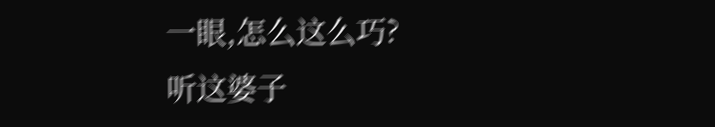一眼,怎么这么巧?
听这婆子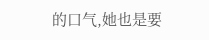的口气,她也是要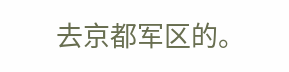去京都军区的。